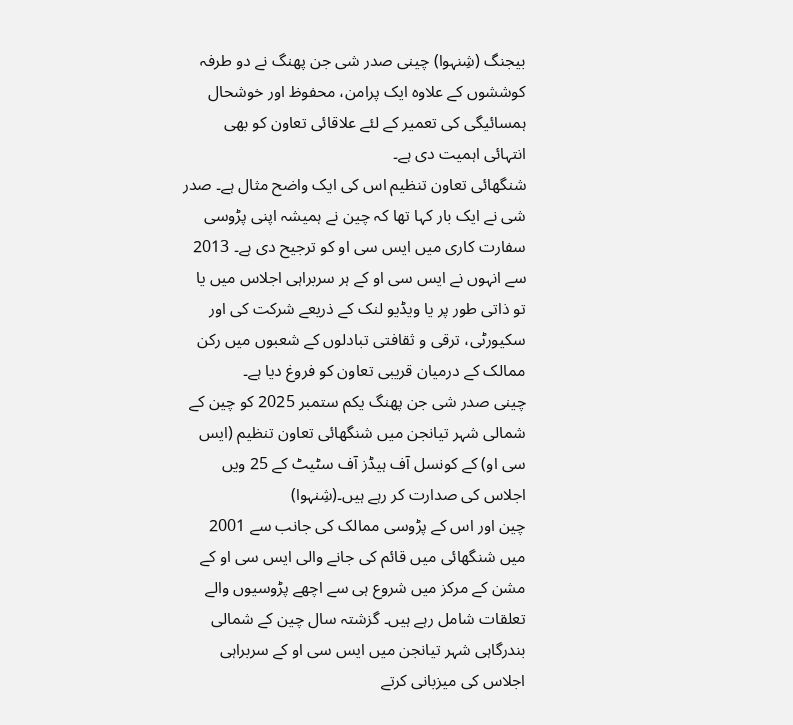بیجنگ (شِنہوا) چینی صدر شی جن پھنگ نے دو طرفہ کوششوں کے علاوہ ایک پرامن، محفوظ اور خوشحال ہمسائیگی کی تعمیر کے لئے علاقائی تعاون کو بھی انتہائی اہمیت دی ہے۔
شنگھائی تعاون تنظیم اس کی ایک واضح مثال ہے۔ صدر شی نے ایک بار کہا تھا کہ چین نے ہمیشہ اپنی پڑوسی سفارت کاری میں ایس سی او کو ترجیح دی ہے۔ 2013 سے انہوں نے ایس سی او کے ہر سربراہی اجلاس میں یا تو ذاتی طور پر یا ویڈیو لنک کے ذریعے شرکت کی اور سکیورٹی، ترقی و ثقافتی تبادلوں کے شعبوں میں رکن ممالک کے درمیان قریبی تعاون کو فروغ دیا ہے۔
چینی صدر شی جن پھنگ یکم ستمبر 2025 کو چین کے شمالی شہر تیانجن میں شنگھائی تعاون تنظیم (ایس سی او) کے کونسل آف ہیڈز آف سٹیٹ کے 25 ویں اجلاس کی صدارت کر رہے ہیں۔(شِنہوا)
چین اور اس کے پڑوسی ممالک کی جانب سے 2001 میں شنگھائی میں قائم کی جانے والی ایس سی او کے مشن کے مرکز میں شروع ہی سے اچھے پڑوسیوں والے تعلقات شامل رہے ہیں۔ گزشتہ سال چین کے شمالی بندرگاہی شہر تیانجن میں ایس سی او کے سربراہی اجلاس کی میزبانی کرتے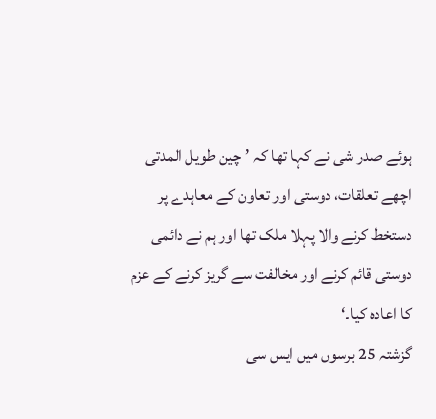ہوئے صدر شی نے کہا تھا کہ ’چین طویل المدتی اچھے تعلقات، دوستی اور تعاون کے معاہدے پر دستخط کرنے والا پہلا ملک تھا اور ہم نے دائمی دوستی قائم کرنے اور مخالفت سے گریز کرنے کے عزم کا اعادہ کیا۔‘
گزشتہ 25 برسوں میں ایس سی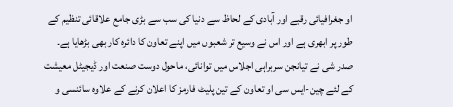او جغرافیائی رقبے اور آبادی کے لحاظ سے دنیا کی سب سے بڑی جامع علاقائی تنظیم کے طور پر ابھری ہے اور اس نے وسیع تر شعبوں میں اپنے تعاون کا دائرہ کار بھی بڑھایا ہے۔
صدر شی نے تیانجن سربراہی اجلاس میں توانائی، ماحول دوست صنعت اور ڈیجیٹل معیشت کے لئے چین-ایس سی او تعاون کے تین پلیٹ فارمز کا اعلان کرنے کے علاوہ سائنسی و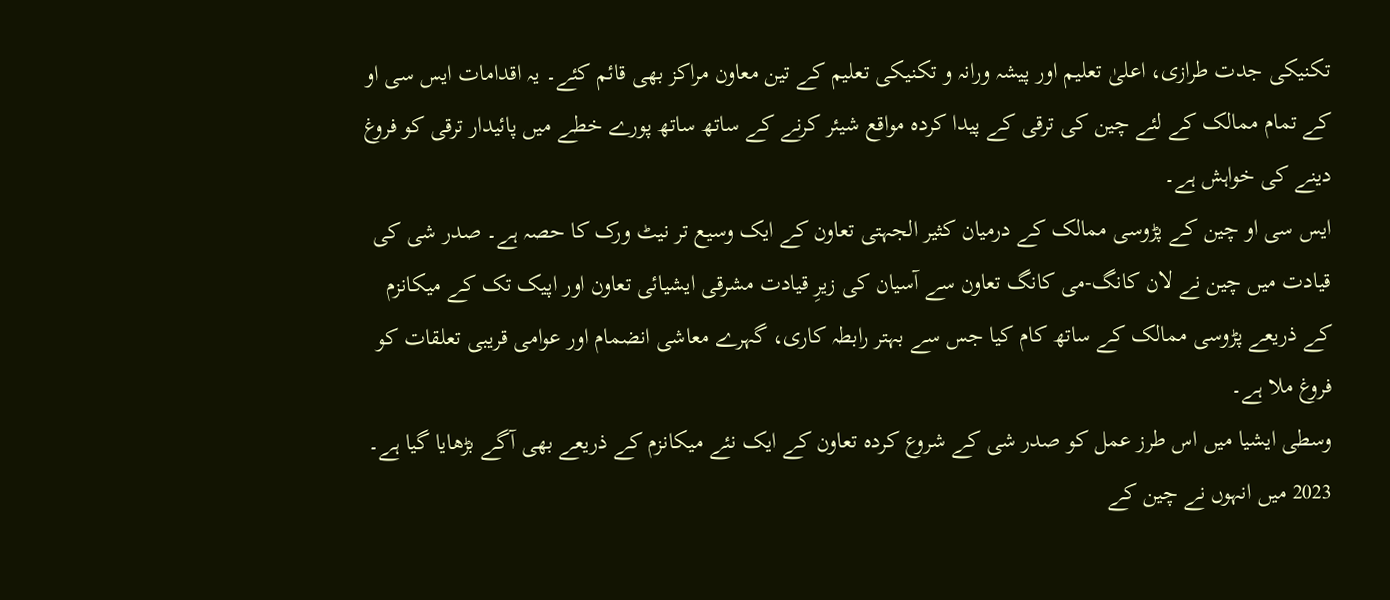تکنیکی جدت طرازی، اعلیٰ تعلیم اور پیشہ ورانہ و تکنیکی تعلیم کے تین معاون مراکز بھی قائم کئے۔ یہ اقدامات ایس سی او کے تمام ممالک کے لئے چین کی ترقی کے پیدا کردہ مواقع شیئر کرنے کے ساتھ ساتھ پورے خطے میں پائیدار ترقی کو فروغ دینے کی خواہش ہے۔
ایس سی او چین کے پڑوسی ممالک کے درمیان کثیر الجہتی تعاون کے ایک وسیع تر نیٹ ورک کا حصہ ہے۔ صدر شی کی قیادت میں چین نے لان کانگ-می کانگ تعاون سے آسیان کی زیرِ قیادت مشرقی ایشیائی تعاون اور اپیک تک کے میکانزم کے ذریعے پڑوسی ممالک کے ساتھ کام کیا جس سے بہتر رابطہ کاری، گہرے معاشی انضمام اور عوامی قریبی تعلقات کو فروغ ملا ہے۔
وسطی ایشیا میں اس طرز عمل کو صدر شی کے شروع کردہ تعاون کے ایک نئے میکانزم کے ذریعے بھی آگے بڑھایا گیا ہے۔ 2023 میں انہوں نے چین کے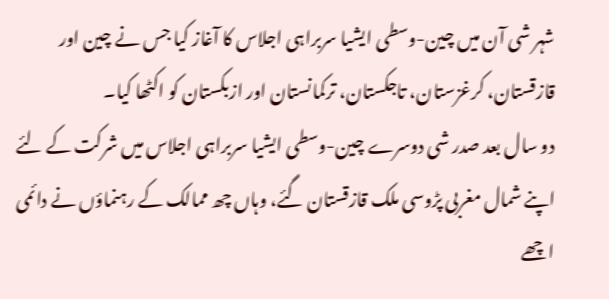شہر شی آن میں چین-وسطی ایشیا سربراہی اجلاس کا آغاز کیا جس نے چین اور قازقستان، کرغزستان، تاجکستان، ترکمانستان اور ازبکستان کو اکٹھا کیا۔
دو سال بعد صدر شی دوسرے چین-وسطی ایشیا سربراہی اجلاس میں شرکت کے لئے اپنے شمال مغربی پڑوسی ملک قازقستان گئے، وہاں چھ ممالک کے رہنماؤں نے دائمی اچھے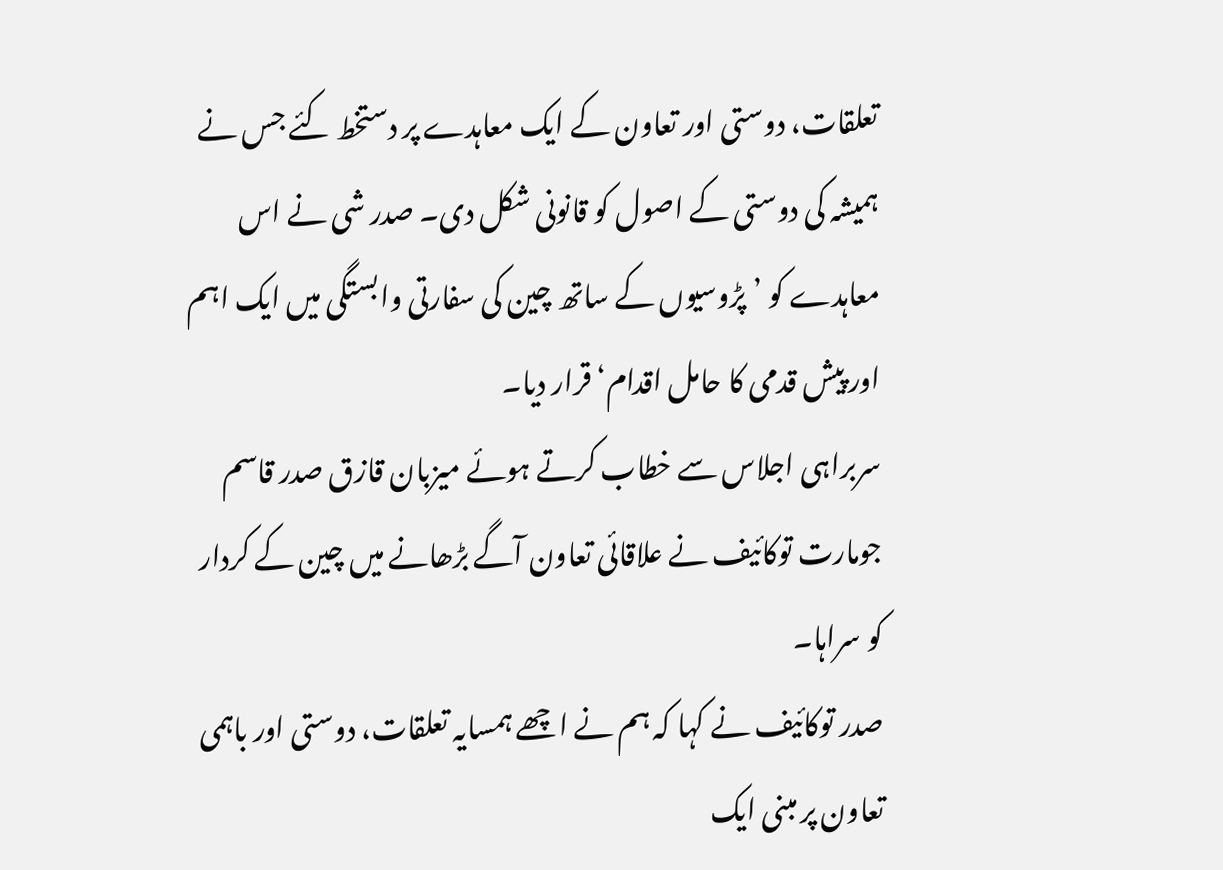تعلقات، دوستی اور تعاون کے ایک معاہدے پر دستخط کئے جس نے ہمیشہ کی دوستی کے اصول کو قانونی شکل دی۔ صدر شی نے اس معاہدے کو ’پڑوسیوں کے ساتھ چین کی سفارتی وابستگی میں ایک اہم اور پیش قدمی کا حامل اقدام‘ قرار دیا۔
سربراہی اجلاس سے خطاب کرتے ہوئے میزبان قازق صدر قاسم جومارت توکائیف نے علاقائی تعاون آگے بڑھانے میں چین کے کردار کو سراہا۔
صدر توکائیف نے کہا کہ ہم نے اچھے ہمسایہ تعلقات، دوستی اور باہمی تعاون پر مبنی ایک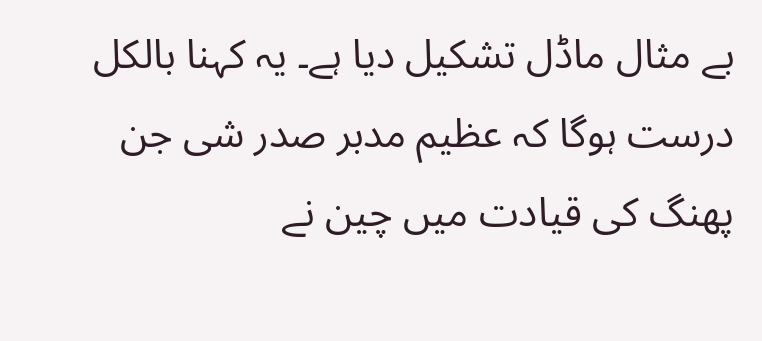بے مثال ماڈل تشکیل دیا ہے۔ یہ کہنا بالکل درست ہوگا کہ عظیم مدبر صدر شی جن پھنگ کی قیادت میں چین نے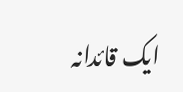ایک قائدانہ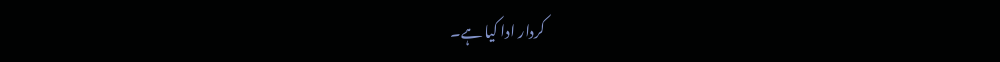کردار ادا کیا ہے۔